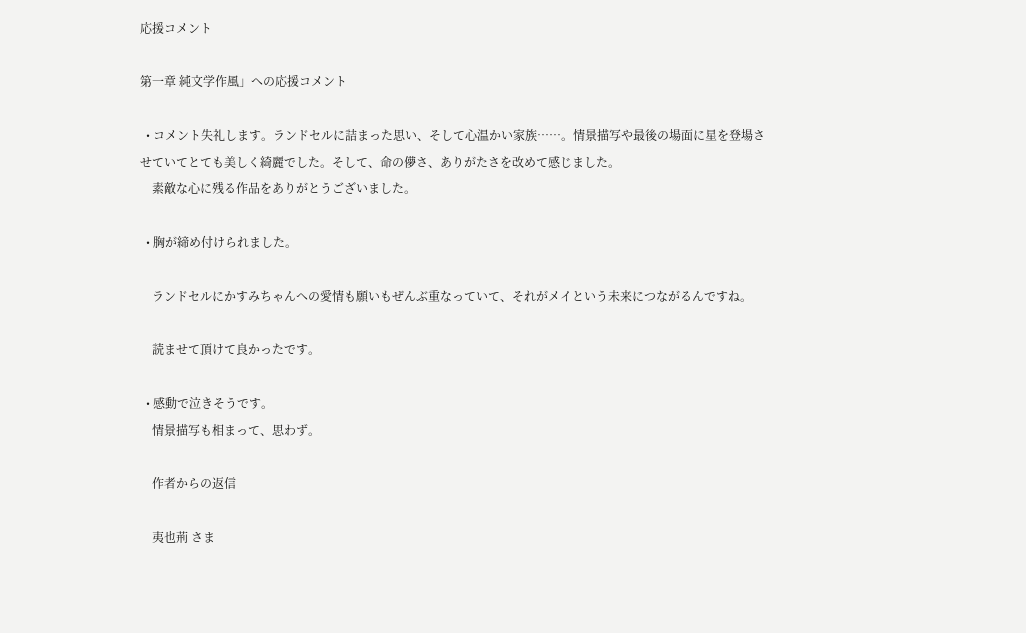応援コメント

第一章 純文学作風」への応援コメント

  • コメント失礼します。ランドセルに詰まった思い、そして心温かい家族……。情景描写や最後の場面に星を登場させていてとても美しく綺麗でした。そして、命の儚さ、ありがたさを改めて感じました。
    素敵な心に残る作品をありがとうございました。

  • 胸が締め付けられました。

    ランドセルにかすみちゃんへの愛情も願いもぜんぶ重なっていて、それがメイという未来につながるんですね。

    読ませて頂けて良かったです。

  • 感動で泣きそうです。
    情景描写も相まって、思わず。

    作者からの返信

    夷也荊 さま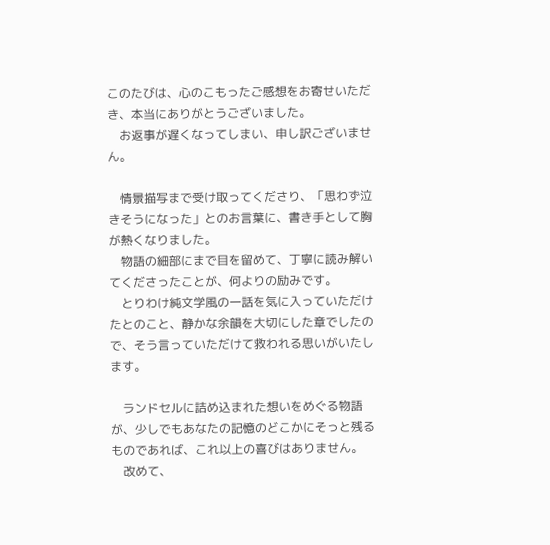このたびは、心のこもったご感想をお寄せいただき、本当にありがとうございました。
    お返事が遅くなってしまい、申し訳ございません。

    情景描写まで受け取ってくださり、「思わず泣きそうになった」とのお言葉に、書き手として胸が熱くなりました。
    物語の細部にまで目を留めて、丁寧に読み解いてくださったことが、何よりの励みです。
    とりわけ純文学風の一話を気に入っていただけたとのこと、静かな余韻を大切にした章でしたので、そう言っていただけて救われる思いがいたします。

    ランドセルに詰め込まれた想いをめぐる物語が、少しでもあなたの記憶のどこかにそっと残るものであれば、これ以上の喜びはありません。
    改めて、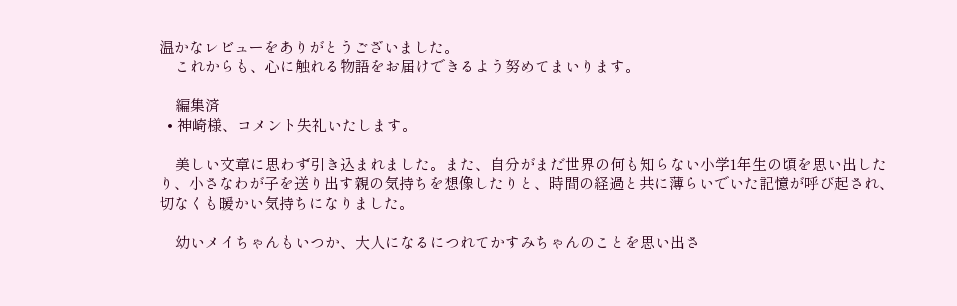温かなレビューをありがとうございました。
    これからも、心に触れる物語をお届けできるよう努めてまいります。

    編集済
  • 神崎様、コメント失礼いたします。

    美しい文章に思わず引き込まれました。また、自分がまだ世界の何も知らない小学1年生の頃を思い出したり、小さなわが子を送り出す親の気持ちを想像したりと、時間の経過と共に薄らいでいた記憶が呼び起され、切なくも暖かい気持ちになりました。

    幼いメイちゃんもいつか、大人になるにつれてかすみちゃんのことを思い出さ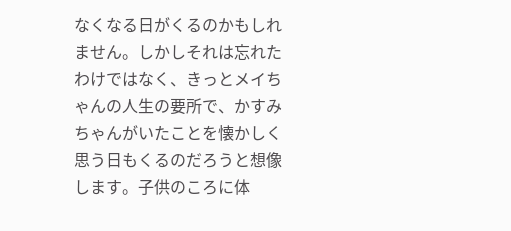なくなる日がくるのかもしれません。しかしそれは忘れたわけではなく、きっとメイちゃんの人生の要所で、かすみちゃんがいたことを懐かしく思う日もくるのだろうと想像します。子供のころに体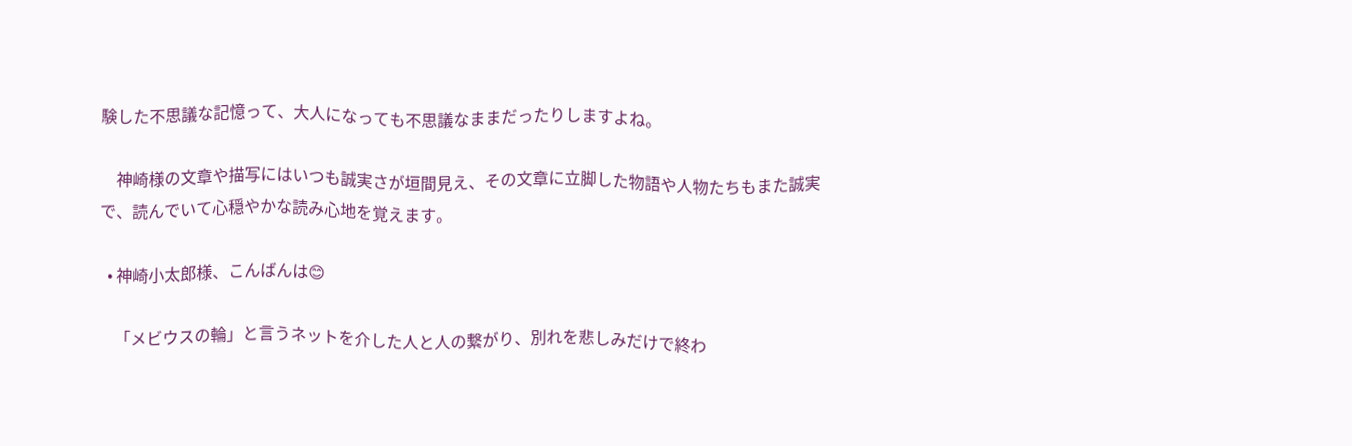験した不思議な記憶って、大人になっても不思議なままだったりしますよね。

    神崎様の文章や描写にはいつも誠実さが垣間見え、その文章に立脚した物語や人物たちもまた誠実で、読んでいて心穏やかな読み心地を覚えます。

  • 神崎小太郎様、こんばんは😊

    「メビウスの輪」と言うネットを介した人と人の繋がり、別れを悲しみだけで終わ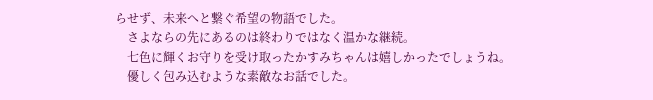らせず、未来へと繋ぐ希望の物語でした。
    さよならの先にあるのは終わりではなく温かな継続。
    七色に輝くお守りを受け取ったかすみちゃんは嬉しかったでしょうね。
    優しく包み込むような素敵なお話でした。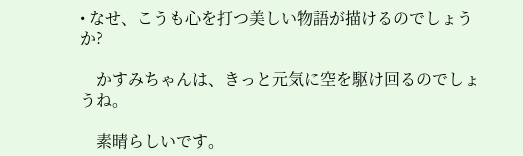• なせ、こうも心を打つ美しい物語が描けるのでしょうか?

    かすみちゃんは、きっと元気に空を駆け回るのでしょうね。

    素晴らしいです。